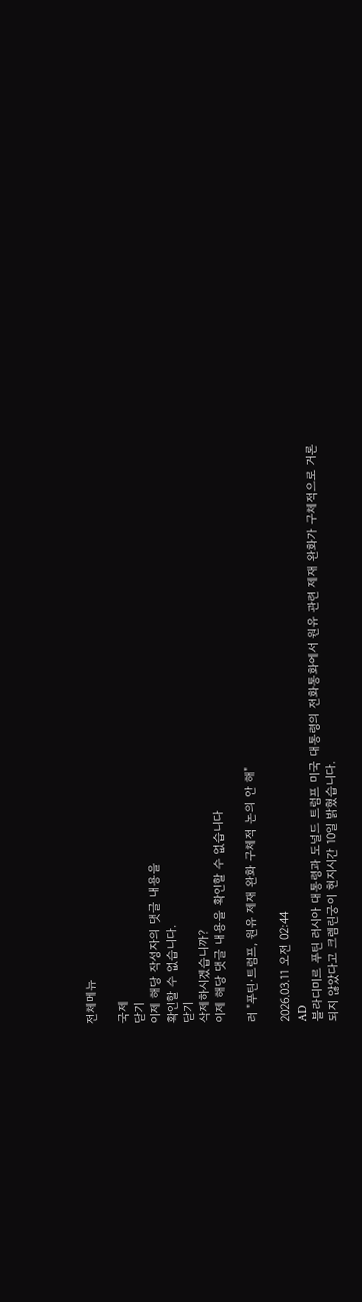전체메뉴

국제
닫기
이제 해당 작성자의 댓글 내용을
확인할 수 없습니다.
닫기
삭제하시겠습니까?
이제 해당 댓글 내용을 확인할 수 없습니다

러 "푸틴·트럼프, 원유 제재 완화 구체적 논의 안 해"

2026.03.11 오전 02:44
AD
블라디미르 푸틴 러시아 대통령과 도널드 트럼프 미국 대통령의 전화통화에서 원유 관련 제재 완화가 구체적으로 거론되지 않았다고 크렘린궁이 현지시간 10일 밝혔습니다.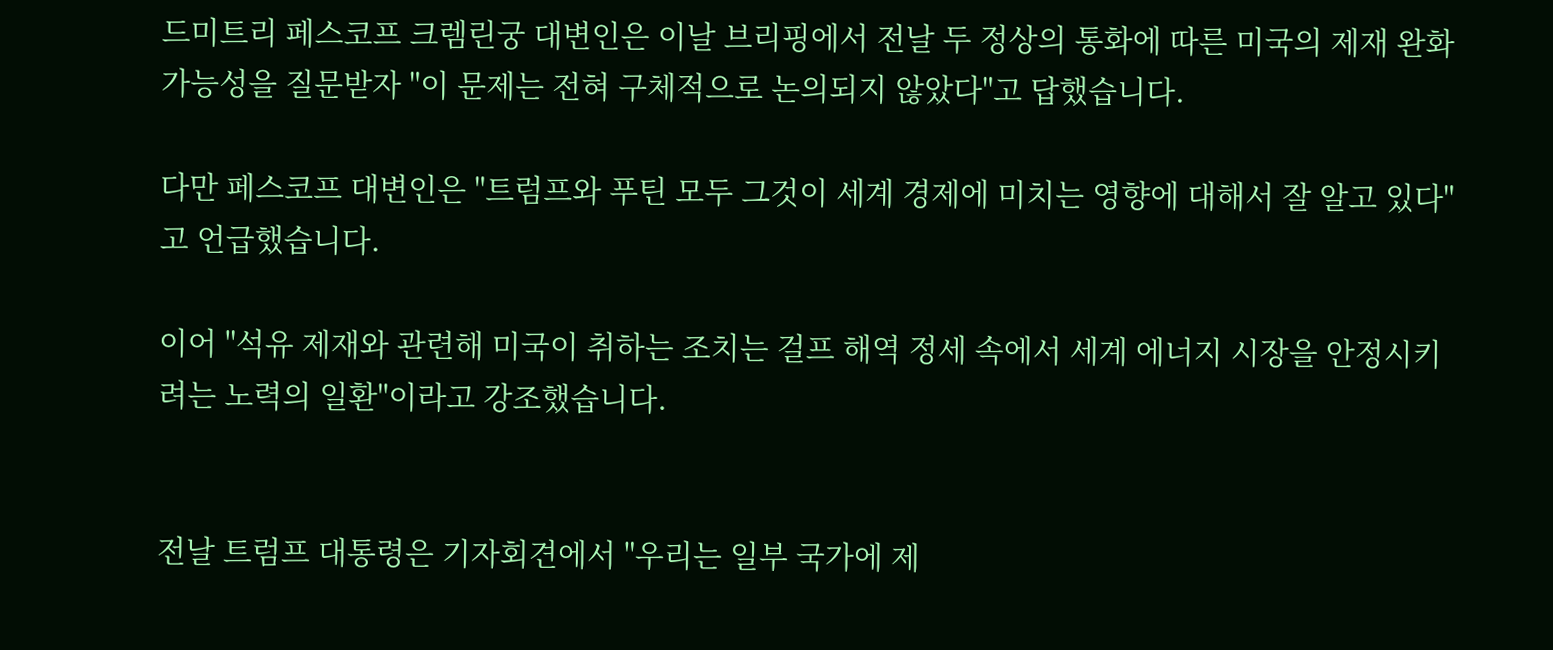드미트리 페스코프 크렘린궁 대변인은 이날 브리핑에서 전날 두 정상의 통화에 따른 미국의 제재 완화 가능성을 질문받자 "이 문제는 전혀 구체적으로 논의되지 않았다"고 답했습니다.

다만 페스코프 대변인은 "트럼프와 푸틴 모두 그것이 세계 경제에 미치는 영향에 대해서 잘 알고 있다"고 언급했습니다.

이어 "석유 제재와 관련해 미국이 취하는 조치는 걸프 해역 정세 속에서 세계 에너지 시장을 안정시키려는 노력의 일환"이라고 강조했습니다.


전날 트럼프 대통령은 기자회견에서 "우리는 일부 국가에 제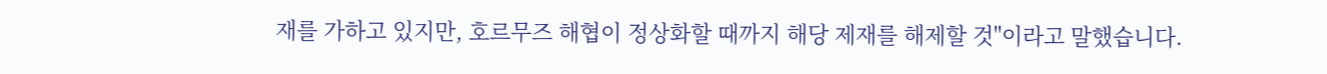재를 가하고 있지만, 호르무즈 해협이 정상화할 때까지 해당 제재를 해제할 것"이라고 말했습니다.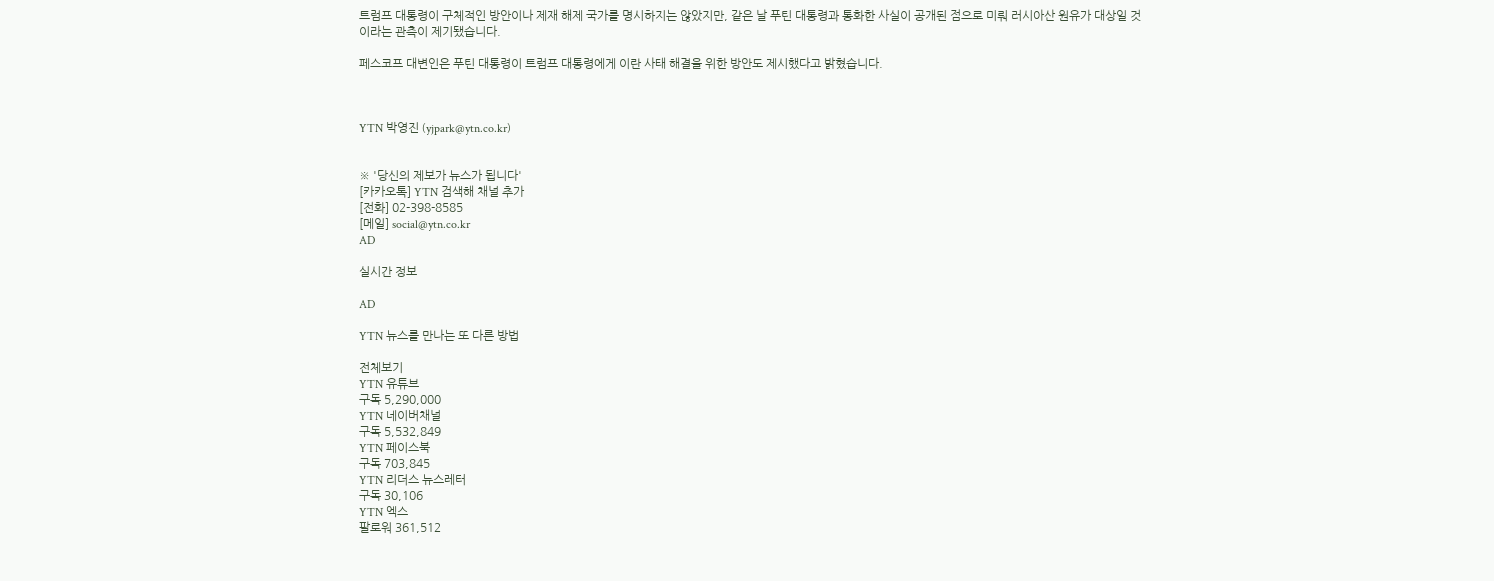트럼프 대통령이 구체적인 방안이나 제재 해제 국가를 명시하지는 않았지만, 같은 날 푸틴 대통령과 통화한 사실이 공개된 점으로 미뤄 러시아산 원유가 대상일 것이라는 관측이 제기됐습니다.

페스코프 대변인은 푸틴 대통령이 트럼프 대통령에게 이란 사태 해결을 위한 방안도 제시했다고 밝혔습니다.



YTN 박영진 (yjpark@ytn.co.kr)


※ '당신의 제보가 뉴스가 됩니다'
[카카오톡] YTN 검색해 채널 추가
[전화] 02-398-8585
[메일] social@ytn.co.kr
AD

실시간 정보

AD

YTN 뉴스를 만나는 또 다른 방법

전체보기
YTN 유튜브
구독 5,290,000
YTN 네이버채널
구독 5,532,849
YTN 페이스북
구독 703,845
YTN 리더스 뉴스레터
구독 30,106
YTN 엑스
팔로워 361,512